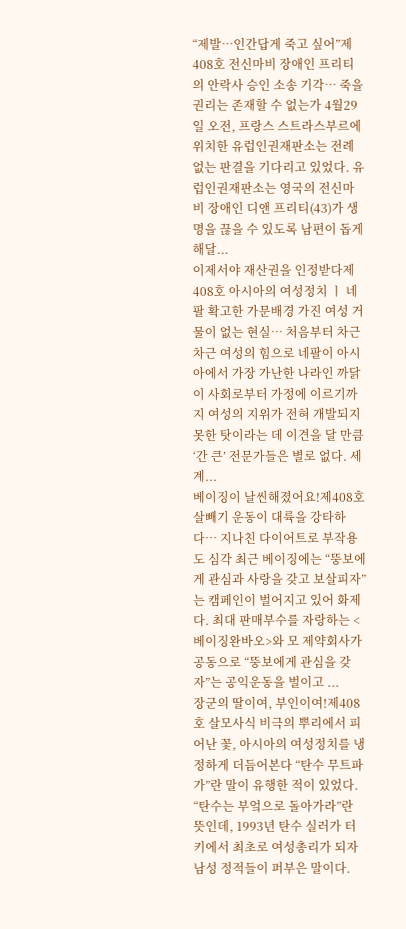“제발…인간답게 죽고 싶어”제408호 전신마비 장애인 프리티의 안락사 승인 소송 기각… 죽을 권리는 존재할 수 없는가 4월29일 오전, 프랑스 스트라스부르에 위치한 유럽인권재판소는 전례없는 판결을 기다리고 있었다. 유럽인권재판소는 영국의 전신마비 장애인 디앤 프리티(43)가 생명을 끊을 수 있도록 남편이 돕게 해달...
이제서야 재산권을 인정받다제408호 아시아의 여성정치 ㅣ 네팔 확고한 가문배경 가진 여성 거물이 없는 현실… 처음부터 차근차근 여성의 힘으로 네팔이 아시아에서 가장 가난한 나라인 까닭이 사회로부터 가정에 이르기까지 여성의 지위가 전혀 개발되지 못한 탓이라는 데 이견을 달 만큼 ‘간 큰’ 전문가들은 별로 없다. 세계...
베이징이 날씬해졌어요!제408호 살빼기 운동이 대륙을 강타하다… 지나친 다이어트로 부작용도 심각 최근 베이징에는 “뚱보에게 관심과 사랑을 갖고 보살피자”는 캠페인이 벌어지고 있어 화제다. 최대 판매부수를 자랑하는 <베이징완바오>와 모 제약회사가 공동으로 “뚱보에게 관심을 갖자”는 공익운동을 벌이고 ...
장군의 딸이여, 부인이여!제408호 살모사식 비극의 뿌리에서 피어난 꽃, 아시아의 여성정치를 냉정하게 더듬어본다 “탄수 무트파가”란 말이 유행한 적이 있었다. “탄수는 부엌으로 돌아가라”란 뜻인데, 1993년 탄수 실러가 터키에서 최초로 여성총리가 되자 남성 정적들이 퍼부은 말이다.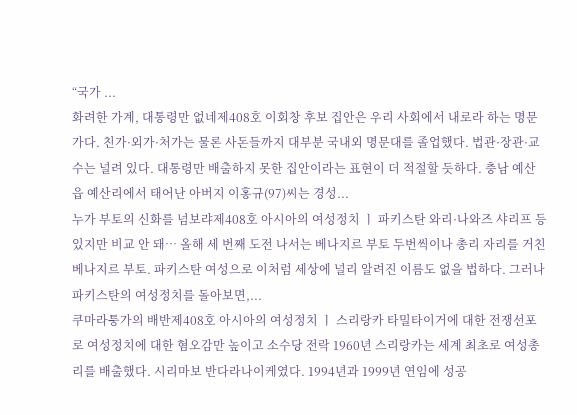“국가 ...
화려한 가계, 대통령만 없네제408호 이회창 후보 집안은 우리 사회에서 내로라 하는 명문가다. 친가·외가·처가는 물론 사돈들까지 대부분 국내외 명문대를 졸업했다. 법관·장관·교수는 널려 있다. 대통령만 배출하지 못한 집안이라는 표현이 더 적절할 듯하다. 충남 예산읍 예산리에서 태어난 아버지 이홍규(97)씨는 경성...
누가 부토의 신화를 넘보랴제408호 아시아의 여성정치 ㅣ 파키스탄 와리·나와즈 샤리프 등 있지만 비교 안 돼… 올해 세 번째 도전 나서는 베나지르 부토 두번씩이나 총리 자리를 거친 베나지르 부토. 파키스탄 여성으로 이처럼 세상에 널리 알려진 이름도 없을 법하다. 그러나 파키스탄의 여성정치를 돌아보면,...
쿠마라퉁가의 배반제408호 아시아의 여성정치 ㅣ 스리랑카 타밀타이거에 대한 전쟁선포로 여성정치에 대한 혐오감만 높이고 소수당 전락 1960년 스리랑카는 세계 최초로 여성총리를 배출했다. 시리마보 반다라나이케였다. 1994년과 1999년 연임에 성공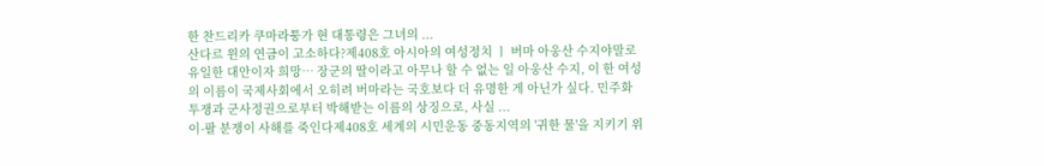한 찬드리카 쿠마라퉁가 현 대통령은 그녀의 ...
산다르 윈의 연금이 고소하다?제408호 아시아의 여성정치 ㅣ 버마 아웅산 수지야말로 유일한 대안이자 희망… 장군의 딸이라고 아무나 할 수 없는 일 아웅산 수지, 이 한 여성의 이름이 국제사회에서 오히려 버마라는 국호보다 더 유명한 게 아닌가 싶다. 민주화 투쟁과 군사정권으로부터 박해받는 이름의 상징으로, 사실 ...
이-팔 분쟁이 사해를 죽인다제408호 세계의 시민운동 중동지역의 '귀한 물'을 지키기 위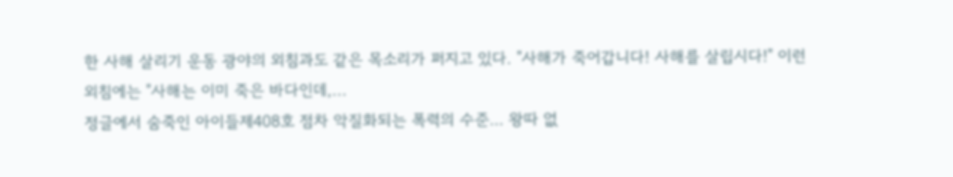한 사해 살리기 운동 광야의 외침과도 같은 목소리가 퍼지고 있다. "사해가 죽어갑니다! 사해를 살립시다!" 이런 외침에는 "사해는 이미 죽은 바다인데,...
정글에서 숨죽인 아이들제408호 점차 악질화되는 폭력의 수준… 왕따 없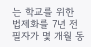는 학교를 위한 법제화를 7년 전 필자가 몇 개월 동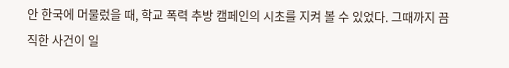안 한국에 머물렀을 때, 학교 폭력 추방 캠페인의 시초를 지켜 볼 수 있었다. 그때까지 끔직한 사건이 일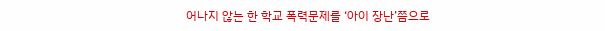어나지 않는 한 학교 폭력문제를 ‘아이 장난’쯤으로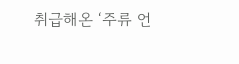취급해온 ‘주류 언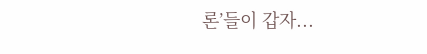론’들이 갑자...